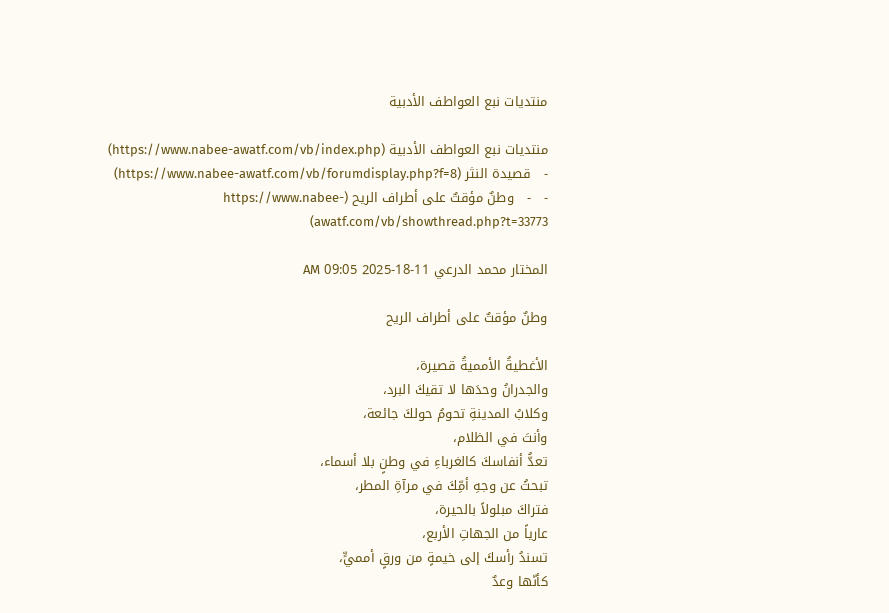منتديات نبع العواطف الأدبية

منتديات نبع العواطف الأدبية (https://www.nabee-awatf.com/vb/index.php)
-   قصيدة النثر (https://www.nabee-awatf.com/vb/forumdisplay.php?f=8)
-   -   وطنٌ مؤقتٌ على أطراف الريح (https://www.nabee-awatf.com/vb/showthread.php?t=33773)

المختار محمد الدرعي 11-18-2025 09:05 AM

وطنٌ مؤقتٌ على أطراف الريح

الأغطيةُ الأمميةُ قصيرة،
والجدرانُ وحدَها لا تقيكَ البرد،
وكلابُ المدينةِ تحومُ حولكَ جائعة،
وأنتَ في الظلام،
تعدُّ أنفاسكَ كالغرباءِ في وطنٍ بلا أسماء،
تبحثُ عن وجهِ أمِّكَ في مرآةِ المطر،
فتراكَ مبلولاً بالحيرة،
عارياً من الجهاتِ الأربع،
تسندُ رأسكَ إلى خيمةٍ من ورقٍ أمميٍّ،
كأنّها وعدٌ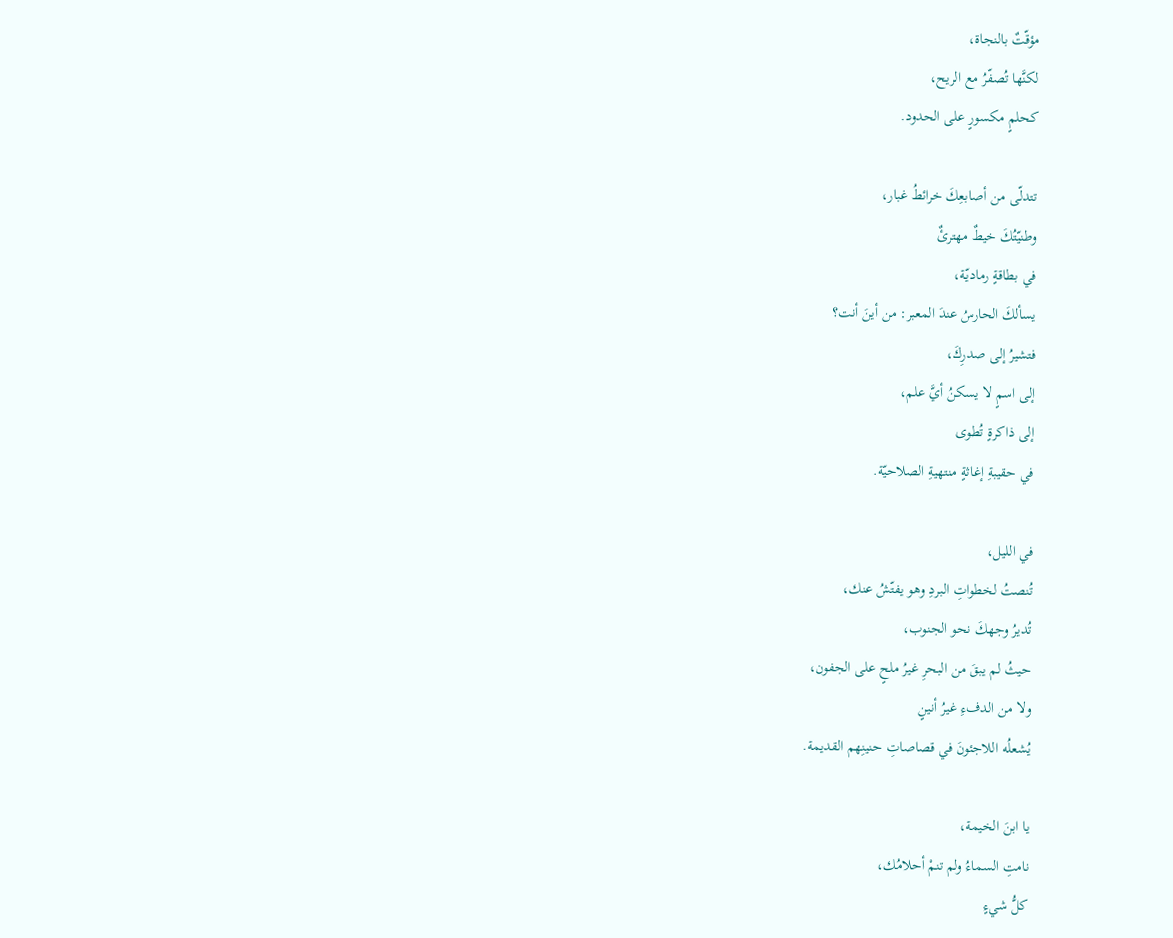مؤقّتٌ بالنجاة،
لكنَّها تُصفّرُ مع الريح،
كحلمٍ مكسورٍ على الحدود.

تتدلّى من أصابعِكَ خرائطُ غبار،
وطنيّتُكَ خيطٌ مهترئٌ
في بطاقةٍ رماديّة،
يسألكَ الحارسُ عندَ المعبر: من أينَ أنت؟
فتشيرُ إلى صدرِكَ،
إلى اسمٍ لا يسكنُ أيَّ علم،
إلى ذاكرةٍ تُطوى
في حقيبةِ إغاثةٍ منتهيةِ الصلاحيّة.

في الليل،
تُنصتُ لخطواتِ البردِ وهو يفتّشُ عنك،
تُديرُ وجهكَ نحو الجنوب،
حيثُ لم يبقَ من البحرِ غيرُ ملحٍ على الجفون،
ولا من الدفءِ غيرُ أنينٍ
يُشعلُه اللاجئونَ في قصاصاتِ حنينِهم القديمة.

يا ابنَ الخيمة،
نامتِ السماءُ ولم تنمْ أحلامُك،
كلُّ شيءٍ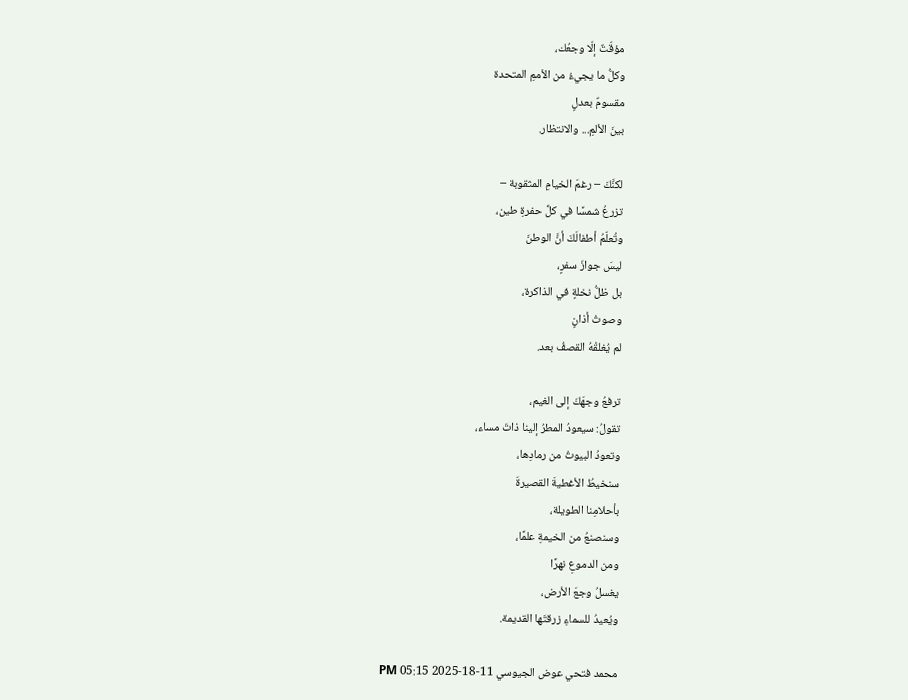مؤقّتٌ إلّا وجعُك،
وكلُّ ما يجيءُ من الأممِ المتحدة
مقسومٌ بعدلٍ
بينَ الألمِ... والانتظار.

لكنَّكَ – رغمَ الخيامِ المثقوبة –
تزرعُ شمسًا في كلِّ حفرةِ طين،
وتُعلّمُ أطفالَكَ أنَّ الوطنَ
ليسَ جوازَ سفرٍ،
بل ظلُّ نخلةٍ في الذاكرة،
وصوتُ أذانٍ
لم يُغلقْهُ القصفُ بعد.

ترفعُ وجهَكَ إلى الغيم،
تقولُ: سيعودُ المطرُ إلينا ذاتَ مساء،
وتعودُ البيوتُ من رمادِها،
سنخيطُ الأغطيةَ القصيرةَ
بأحلامِنا الطويلة،
وسنصنعُ من الخيمةِ علمًا،
ومن الدموعِ نهرًا
يغسلُ وجعَ الأرض،
ويُعيدُ للسماءِ زرقتَها القديمة.

محمد فتحي عوض الجيوسي 11-18-2025 05:15 PM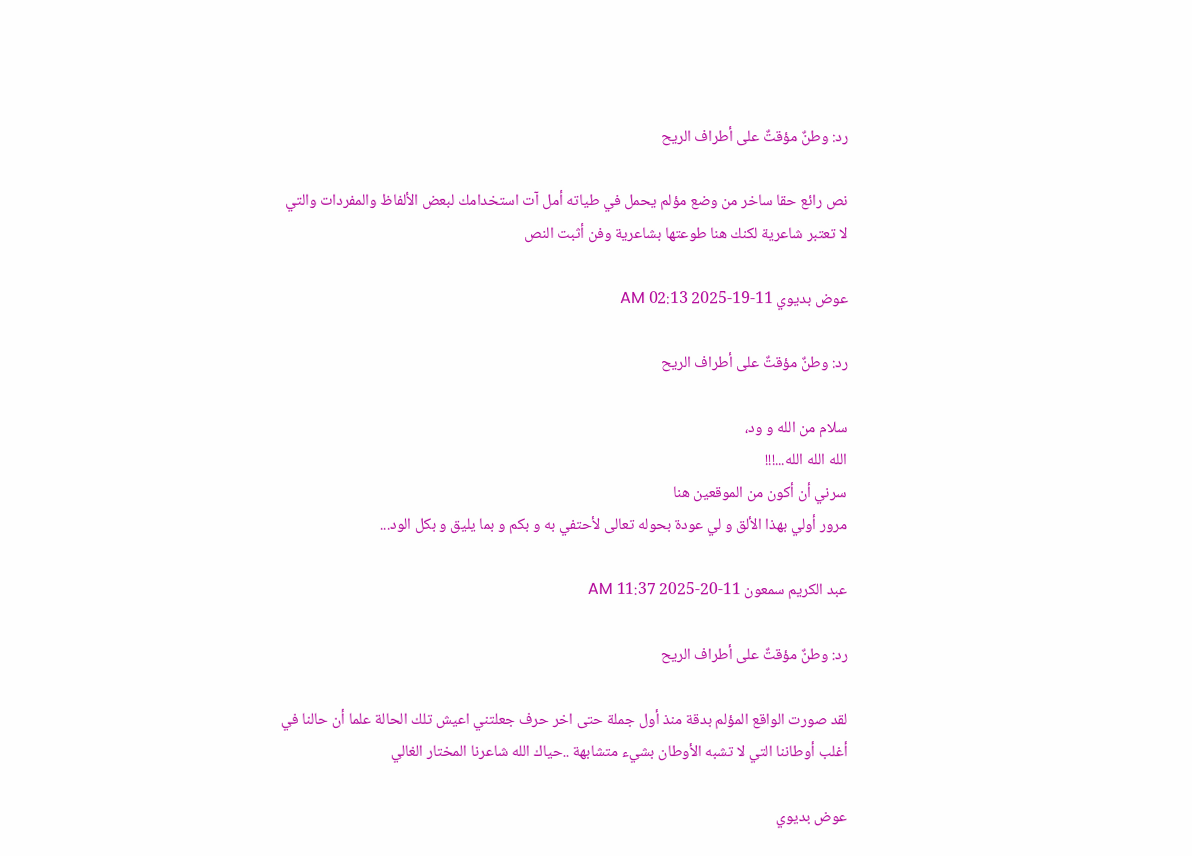رد: وطنٌ مؤقتٌ على أطراف الريح

نص رائع حقا ساخر من وضع مؤلم يحمل في طياته أمل آت استخدامك لبعض الألفاظ والمفردات والتي لا تعتبر شاعرية لكنك هنا طوعتها بشاعرية وفن أثبت النص

عوض بديوي 11-19-2025 02:13 AM

رد: وطنٌ مؤقتٌ على أطراف الريح

سلام من الله و ود،
الله الله الله...!!!
سرني أن أكون من الموقعين هنا
مرور أولي بهذا الألق و لي عودة بحوله تعالى لأحتفي به و بكم و بما يليق و بكل الود...

عبد الكريم سمعون 11-20-2025 11:37 AM

رد: وطنٌ مؤقتٌ على أطراف الريح

لقد صورت الواقع المؤلم بدقة منذ أول جملة حتى اخر حرف جعلتني اعيش تلك الحالة علما أن حالنا في أغلب أوطاننا التي لا تشبه الأوطان بشيء متشابهة ..حياك الله شاعرنا المختار الغالي

عوض بديوي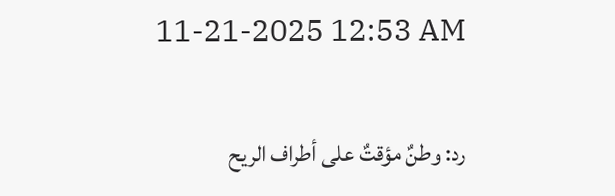11-21-2025 12:53 AM

رد: وطنٌ مؤقتٌ على أطراف الريح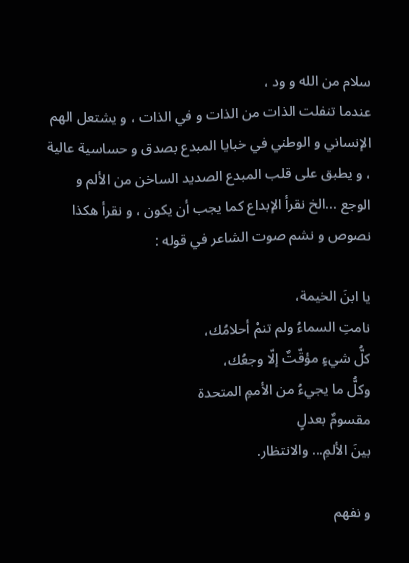سلام من الله و ود ،
عندما تنفلت الذات من الذات و في الذات ، و يشتعل الهم الإنساني و الوطني في خبايا المبدع بصدق و حساسية عالية ، و يطبق على قلب المبدع الصديد الساخن من الألم و الوجع ...الخ نقرأ الإبداع كما يجب أن يكون ، و نقرأ هكذا نصوص و نشم صوت الشاعر في قوله :

يا ابنَ الخيمة،
نامتِ السماءُ ولم تنمْ أحلامُك،
كلُّ شيءٍ مؤقّتٌ إلّا وجعُك،
وكلُّ ما يجيءُ من الأممِ المتحدة
مقسومٌ بعدلٍ
بينَ الألمِ... والانتظار.

و نفهم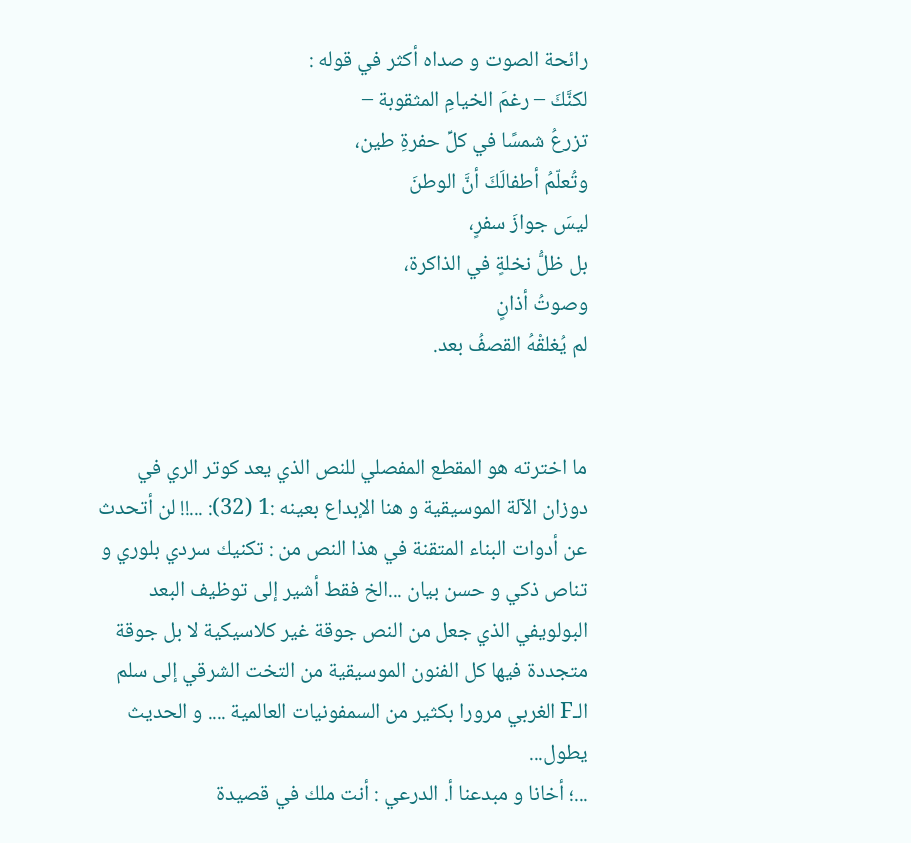رائحة الصوت و صداه أكثر في قوله :
لكنَّكَ – رغمَ الخيامِ المثقوبة –
تزرعُ شمسًا في كلِّ حفرةِ طين،
وتُعلّمُ أطفالَكَ أنَّ الوطنَ
ليسَ جوازَ سفرٍ،
بل ظلُّ نخلةٍ في الذاكرة،
وصوتُ أذانٍ
لم يُغلقْهُ القصفُ بعد.


ما اخترته هو المقطع المفصلي للنص الذي يعد كوتر الري في دوزان الآلة الموسيقية و هنا الإبداع بعينه :1 (32): ...!! لن أتحدث عن أدوات البناء المتقنة في هذا النص من : تكنيك سردي بلوري و تناص ذكي و حسن بيان ...الخ فقط أشير إلى توظيف البعد البولويفي الذي جعل من النص جوقة غير كلاسيكية لا بل جوقة متجددة فيها كل الفنون الموسيقية من التخت الشرقي إلى سلم الـF الغربي مرورا بكثير من السمفونيات العالمية .... و الحديث يطول...
...؛ أخانا و مبدعنا أ. الدرعي : أنت ملك في قصيدة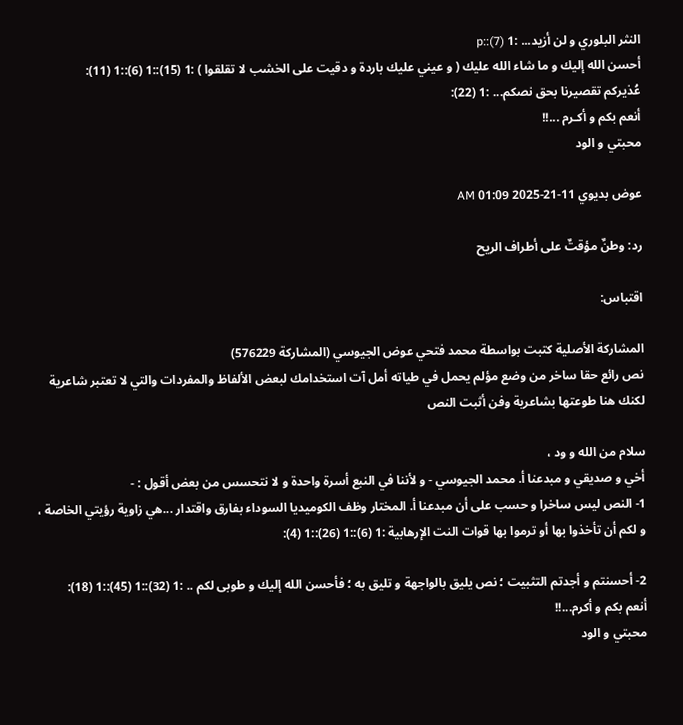النثر البلوري و لن أزيد... :1 (7)::p
أحسن الله إليك و ما شاء الله عليك ( و عيني عليك باردة و دقيت على الخشب لا تقلقوا ) :1 (15)::1 (6)::1 (11):
عُذيركم تقصيرنا بحق نصكم... :1 (22):
أنعم بكم و أكـرم ...!!
محبتي و الود

عوض بديوي 11-21-2025 01:09 AM

رد: وطنٌ مؤقتٌ على أطراف الريح

اقتباس:

المشاركة الأصلية كتبت بواسطة محمد فتحي عوض الجيوسي (المشاركة 576229)
نص رائع حقا ساخر من وضع مؤلم يحمل في طياته أمل آت استخدامك لبعض الألفاظ والمفردات والتي لا تعتبر شاعرية لكنك هنا طوعتها بشاعرية وفن أثبت النص

سلام من الله و ود ،
أخي و صديقي و مبدعنا أ. محمد الجيوسي - و لأننا في النبع أسرة واحدة و لا نتحسس من بعض أقول : -
1- النص ليس ساخرا و حسب على أن مبدعنا أ. المختار وظف الكوميديا السوداء بفارق واقتدار ...هي زاوية رؤيتي الخاصة ، و لكم أن تأخذوا بها أو ترموا بها قوات النت الإرهابية :1 (6)::1 (26)::1 (4):

2- أحسنتم و أجدتم التثبيت ؛ نص يليق بالواجهة و تليق به ؛ فأحسن الله إليك و طوبى لكم .. :1 (32)::1 (45)::1 (18):
أنعم بكم و أكرم...!!
محبتي و الود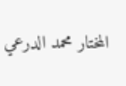المختار محمد الدرعي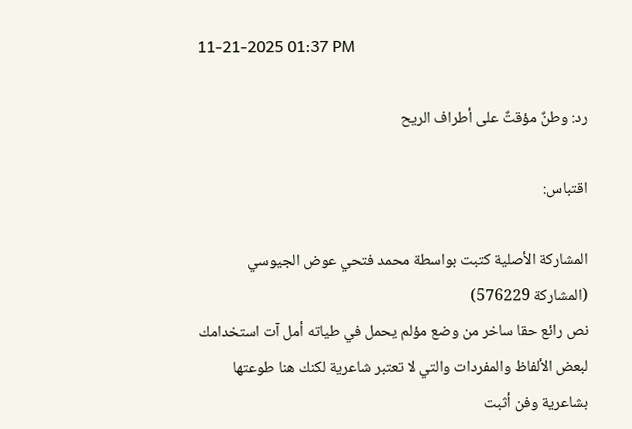11-21-2025 01:37 PM

رد: وطنٌ مؤقتٌ على أطراف الريح

اقتباس:

المشاركة الأصلية كتبت بواسطة محمد فتحي عوض الجيوسي (المشاركة 576229)
نص رائع حقا ساخر من وضع مؤلم يحمل في طياته أمل آت استخدامك لبعض الألفاظ والمفردات والتي لا تعتبر شاعرية لكنك هنا طوعتها بشاعرية وفن أثبت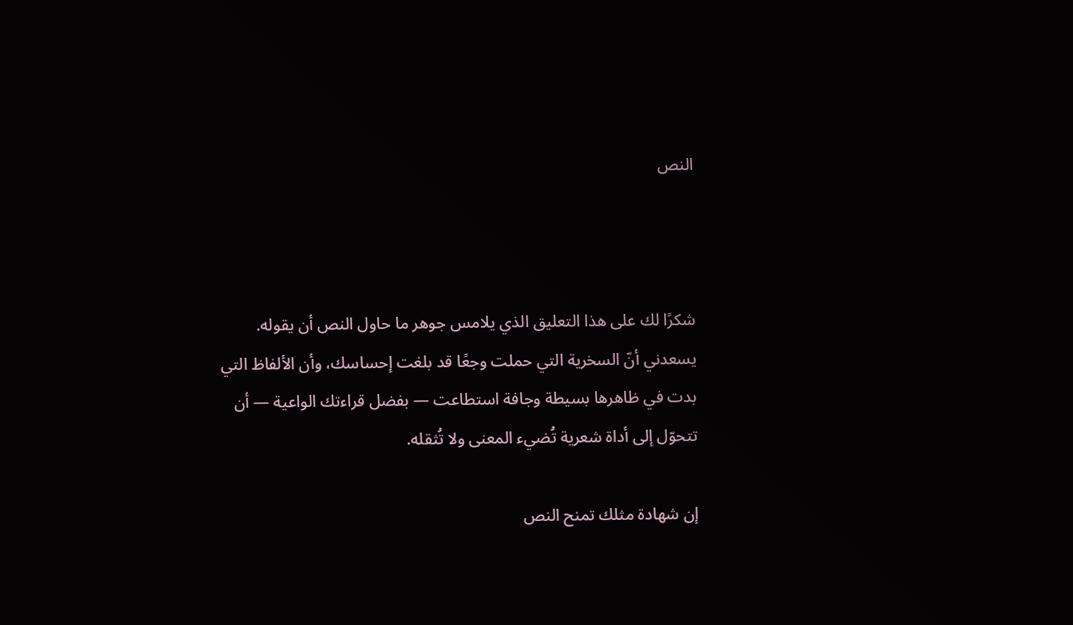النص



شكرًا لك على هذا التعليق الذي يلامس جوهر ما حاول النص أن يقوله.
يسعدني أنّ السخرية التي حملت وجعًا قد بلغت إحساسك، وأن الألفاظ التي بدت في ظاهرها بسيطة وجافة استطاعت — بفضل قراءتك الواعية — أن تتحوّل إلى أداة شعرية تُضيء المعنى ولا تُثقله.

إن شهادة مثلك تمنح النص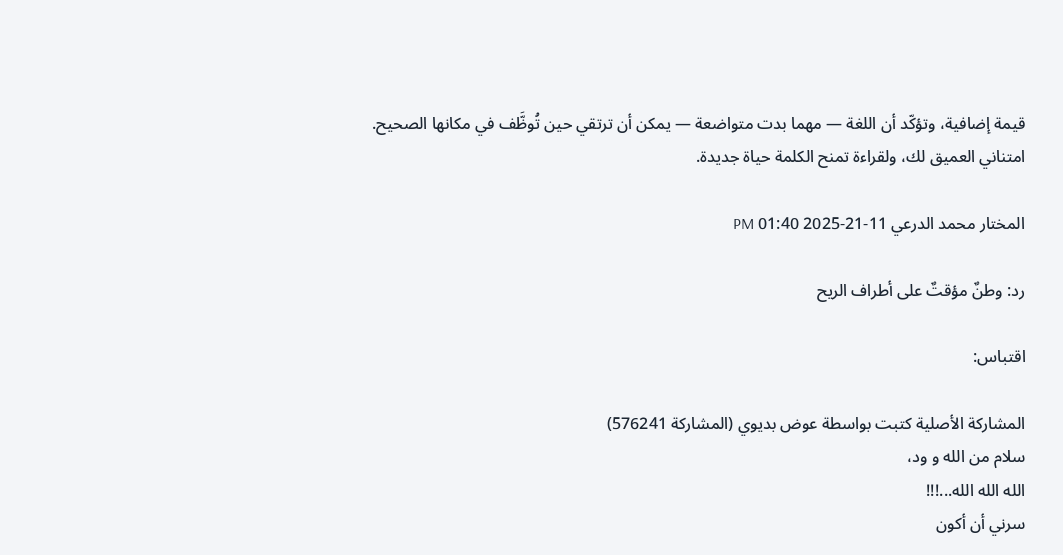قيمة إضافية، وتؤكّد أن اللغة — مهما بدت متواضعة — يمكن أن ترتقي حين تُوظَّف في مكانها الصحيح.
امتناني العميق لك، ولقراءة تمنح الكلمة حياة جديدة.

المختار محمد الدرعي 11-21-2025 01:40 PM

رد: وطنٌ مؤقتٌ على أطراف الريح

اقتباس:

المشاركة الأصلية كتبت بواسطة عوض بديوي (المشاركة 576241)
سلام من الله و ود،
الله الله الله...!!!
سرني أن أكون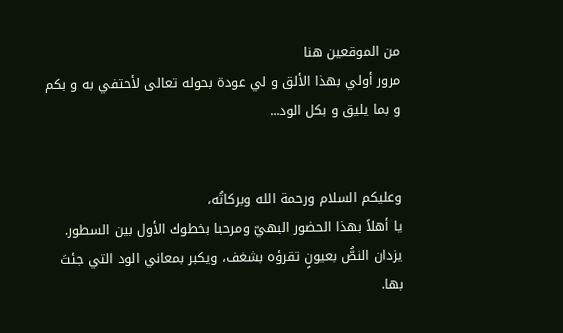من الموقعين هنا
مرور أولي بهذا الألق و لي عودة بحوله تعالى لأحتفي به و بكم و بما يليق و بكل الود...


وعليكم السلام ورحمة الله وبركاتُه،
يا أهلاً بهذا الحضور البهيّ ومرحبا بخطوك الأول بين السطور.
يزدان النصُّ بعيونٍ تقرؤه بشغف، ويكبر بمعاني الود التي جئتَ بها.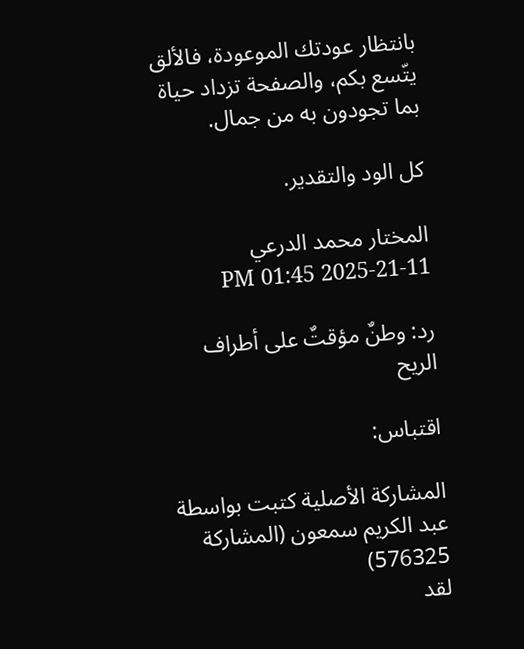بانتظار عودتك الموعودة، فالألق يتّسع بكم، والصفحة تزداد حياة بما تجودون به من جمال.

كل الود والتقدير.

المختار محمد الدرعي 11-21-2025 01:45 PM

رد: وطنٌ مؤقتٌ على أطراف الريح

اقتباس:

المشاركة الأصلية كتبت بواسطة عبد الكريم سمعون (المشاركة 576325)
لقد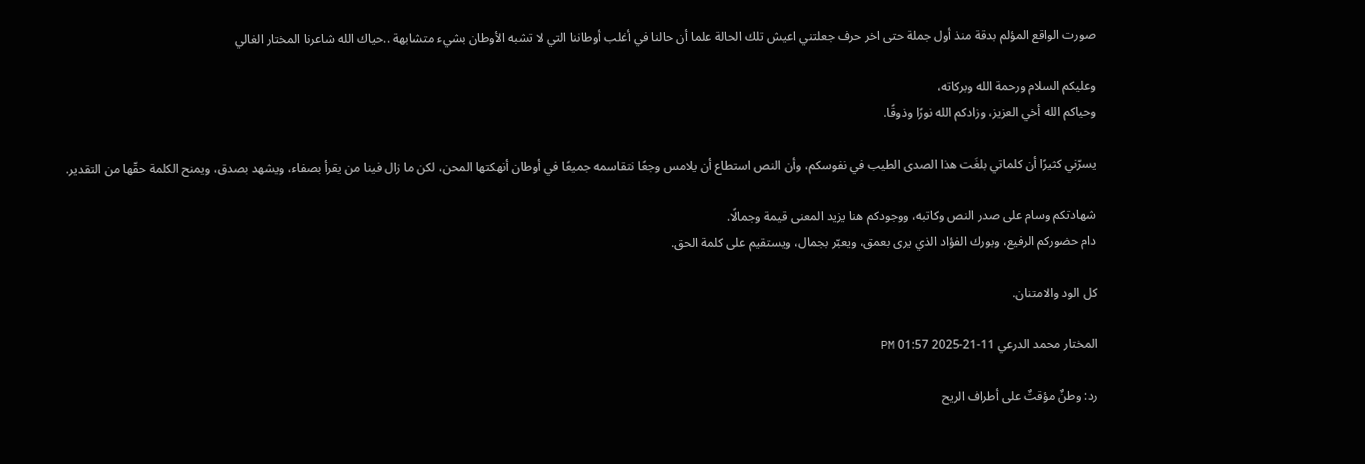صورت الواقع المؤلم بدقة منذ أول جملة حتى اخر حرف جعلتني اعيش تلك الحالة علما أن حالنا في أغلب أوطاننا التي لا تشبه الأوطان بشيء متشابهة ..حياك الله شاعرنا المختار الغالي

وعليكم السلام ورحمة الله وبركاته،
وحياكم الله أخي العزيز، وزادكم الله نورًا وذوقًا.

يسرّني كثيرًا أن كلماتي بلغَت هذا الصدى الطيب في نفوسكم، وأن النص استطاع أن يلامس وجعًا نتقاسمه جميعًا في أوطان أنهكتها المحن، لكن ما زال فينا من يقرأ بصفاء، ويشهد بصدق، ويمنح الكلمة حقّها من التقدير.

شهادتكم وسام على صدر النص وكاتبه، ووجودكم هنا يزيد المعنى قيمة وجمالًا.
دام حضوركم الرفيع، وبورك الفؤاد الذي يرى بعمق، ويعبّر بجمال، ويستقيم على كلمة الحق.

كل الود والامتنان.

المختار محمد الدرعي 11-21-2025 01:57 PM

رد: وطنٌ مؤقتٌ على أطراف الريح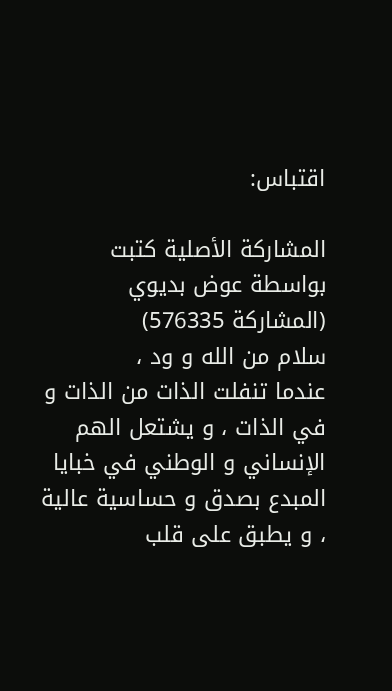اقتباس:

المشاركة الأصلية كتبت بواسطة عوض بديوي (المشاركة 576335)
سلام من الله و ود ،
عندما تنفلت الذات من الذات و في الذات ، و يشتعل الهم الإنساني و الوطني في خبايا المبدع بصدق و حساسية عالية ، و يطبق على قلب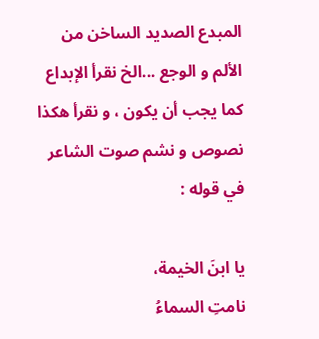المبدع الصديد الساخن من الألم و الوجع ...الخ نقرأ الإبداع كما يجب أن يكون ، و نقرأ هكذا نصوص و نشم صوت الشاعر في قوله :

يا ابنَ الخيمة،
نامتِ السماءُ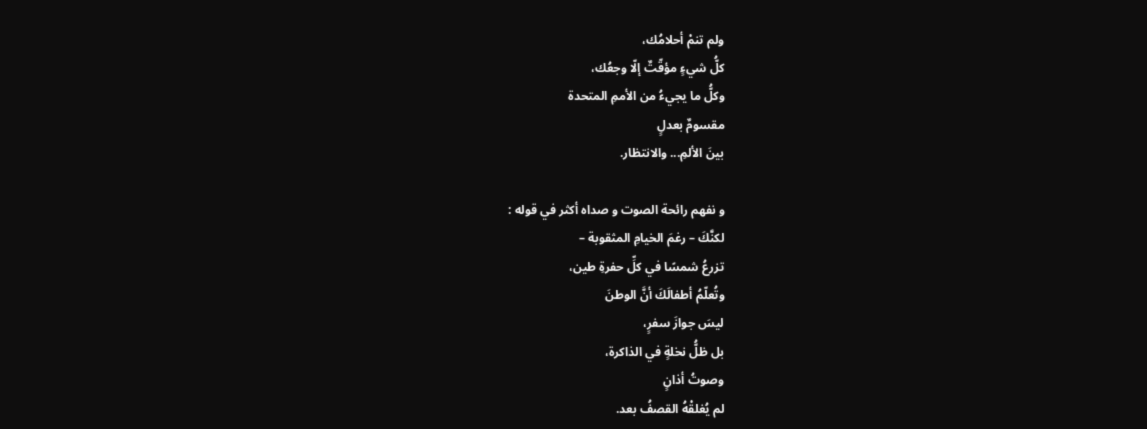ولم تنمْ أحلامُك،
كلُّ شيءٍ مؤقّتٌ إلّا وجعُك،
وكلُّ ما يجيءُ من الأممِ المتحدة
مقسومٌ بعدلٍ
بينَ الألمِ... والانتظار.

و نفهم رائحة الصوت و صداه أكثر في قوله :
لكنَّكَ – رغمَ الخيامِ المثقوبة –
تزرعُ شمسًا في كلِّ حفرةِ طين،
وتُعلّمُ أطفالَكَ أنَّ الوطنَ
ليسَ جوازَ سفرٍ،
بل ظلُّ نخلةٍ في الذاكرة،
وصوتُ أذانٍ
لم يُغلقْهُ القصفُ بعد.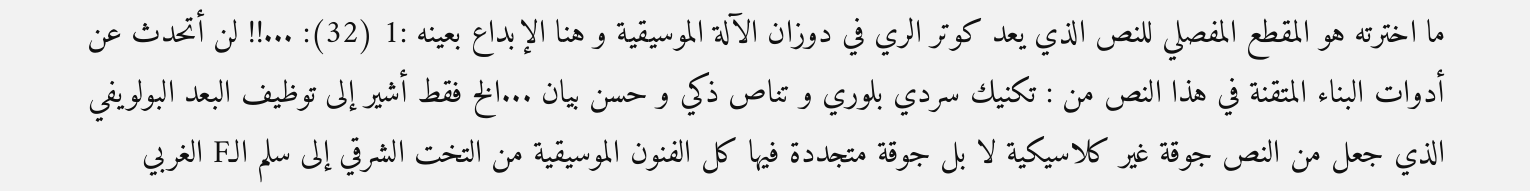ما اخترته هو المقطع المفصلي للنص الذي يعد كوتر الري في دوزان الآلة الموسيقية و هنا الإبداع بعينه :1 (32): ...!! لن أتحدث عن أدوات البناء المتقنة في هذا النص من : تكنيك سردي بلوري و تناص ذكي و حسن بيان ...الخ فقط أشير إلى توظيف البعد البولويفي الذي جعل من النص جوقة غير كلاسيكية لا بل جوقة متجددة فيها كل الفنون الموسيقية من التخت الشرقي إلى سلم الـF الغربي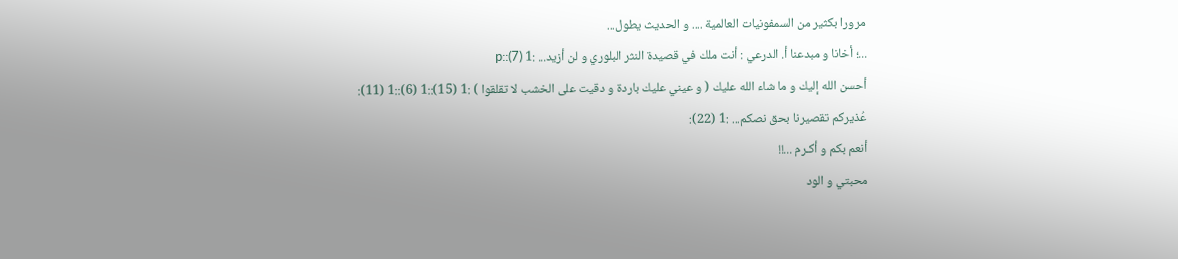مرورا بكثير من السمفونيات العالمية .... و الحديث يطول...
...؛ أخانا و مبدعنا أ. الدرعي : أنت ملك في قصيدة النثر البلوري و لن أزيد... :1 (7)::p
أحسن الله إليك و ما شاء الله عليك ( و عيني عليك باردة و دقيت على الخشب لا تقلقوا ) :1 (15)::1 (6)::1 (11):
عُذيركم تقصيرنا بحق نصكم... :1 (22):
أنعم بكم و أكـرم ...!!
محبتي و الود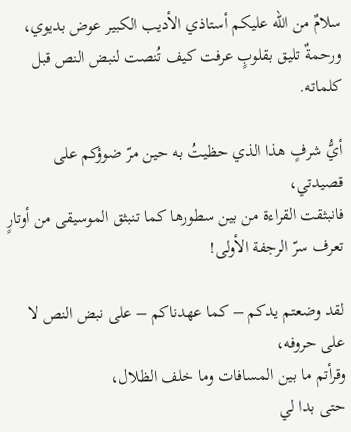سلامٌ من الله عليكم أستاذي الأديب الكبير عوض بديوي،
ورحمةٌ تليق بقلوبٍ عرفت كيف تُنصت لنبض النص قبل كلماته.

أيُّ شرفٍ هذا الذي حظيتُ به حين مرّ ضوؤكم على قصيدتي،
فانبثقت القراءة من بين سطورها كما تنبثق الموسيقى من أوتارٍ تعرف سرّ الرجفة الأولى!

لقد وضعتم يدكم – كما عهدناكم – على نبض النص لا على حروفه،
وقرأتم ما بين المسافات وما خلف الظلال،
حتى بدا لي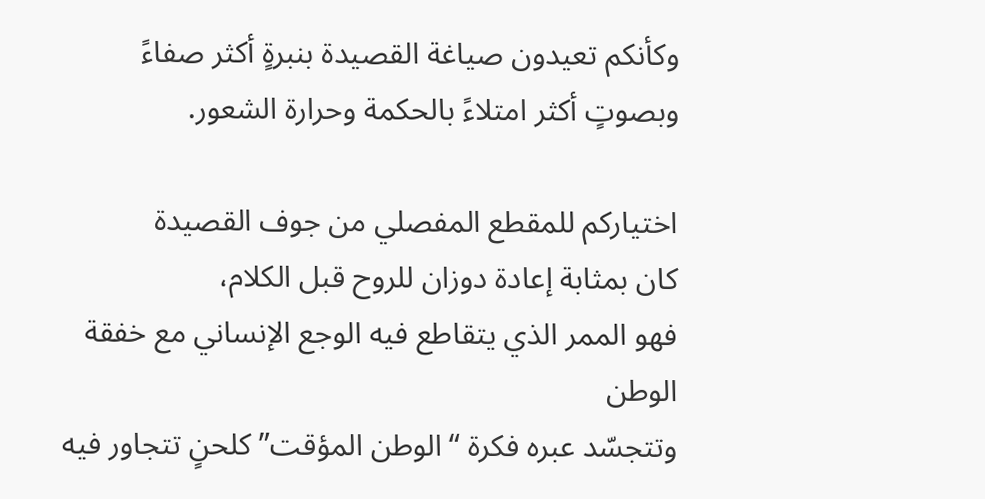وكأنكم تعيدون صياغة القصيدة بنبرةٍ أكثر صفاءً
وبصوتٍ أكثر امتلاءً بالحكمة وحرارة الشعور.

اختياركم للمقطع المفصلي من جوف القصيدة
كان بمثابة إعادة دوزان للروح قبل الكلام،
فهو الممر الذي يتقاطع فيه الوجع الإنساني مع خفقة الوطن
وتتجسّد عبره فكرة “الوطن المؤقت” كلحنٍ تتجاور فيه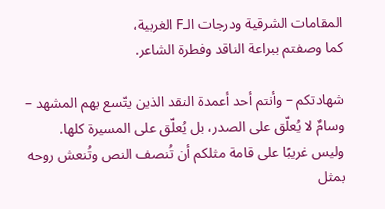المقامات الشرقية ودرجات الـF الغربية،
كما وصفتم ببراعة الناقد وفطرة الشاعر.

شهادتكم – وأنتم أحد أعمدة النقد الذين يتّسع بهم المشهد –
وسامٌ لا يُعلّق على الصدر، بل يُعلّق على المسيرة كلها.
وليس غريبًا على قامة مثلكم أن تُنصف النص وتُنعش روحه
بمثل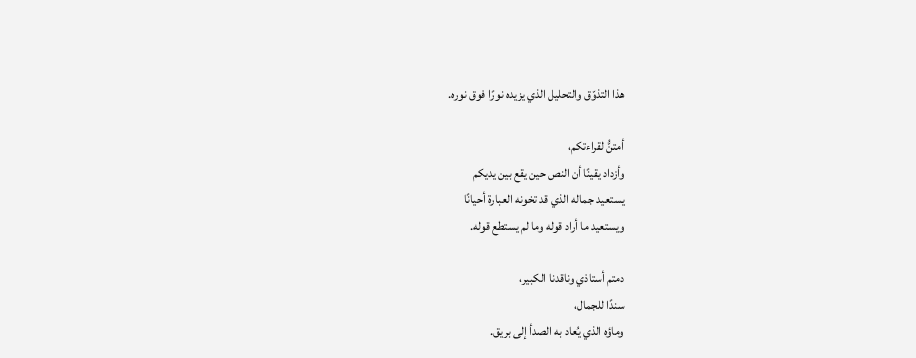هذا التذوّق والتحليل الذي يزيده نورًا فوق نوره.

أمتنُّ لقراءتكم،
وأزداد يقينًا أن النص حين يقع بين يديكم
يستعيد جماله الذي قد تخونه العبارة أحيانًا
ويستعيد ما أراد قوله وما لم يستطع قوله.

دمتم أستاذي وناقدنا الكبير،
سندًا للجمال،
وماؤه الذي يُعاد به الصدأ إلى بريق.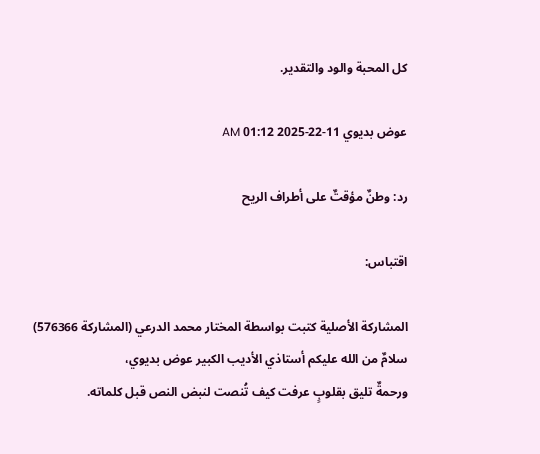كل المحبة والود والتقدير.

عوض بديوي 11-22-2025 01:12 AM

رد: وطنٌ مؤقتٌ على أطراف الريح

اقتباس:

المشاركة الأصلية كتبت بواسطة المختار محمد الدرعي (المشاركة 576366)
سلامٌ من الله عليكم أستاذي الأديب الكبير عوض بديوي،
ورحمةٌ تليق بقلوبٍ عرفت كيف تُنصت لنبض النص قبل كلماته.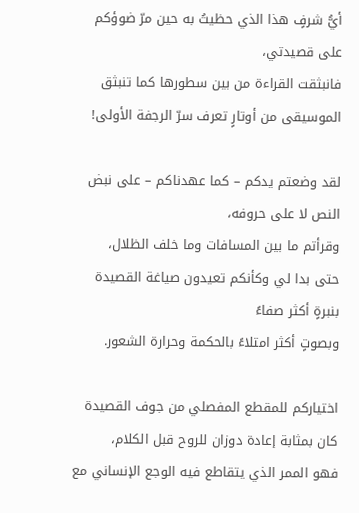أيُّ شرفٍ هذا الذي حظيتُ به حين مرّ ضوؤكم على قصيدتي،
فانبثقت القراءة من بين سطورها كما تنبثق الموسيقى من أوتارٍ تعرف سرّ الرجفة الأولى!

لقد وضعتم يدكم – كما عهدناكم – على نبض النص لا على حروفه،
وقرأتم ما بين المسافات وما خلف الظلال،
حتى بدا لي وكأنكم تعيدون صياغة القصيدة بنبرةٍ أكثر صفاءً
وبصوتٍ أكثر امتلاءً بالحكمة وحرارة الشعور.

اختياركم للمقطع المفصلي من جوف القصيدة
كان بمثابة إعادة دوزان للروح قبل الكلام،
فهو الممر الذي يتقاطع فيه الوجع الإنساني مع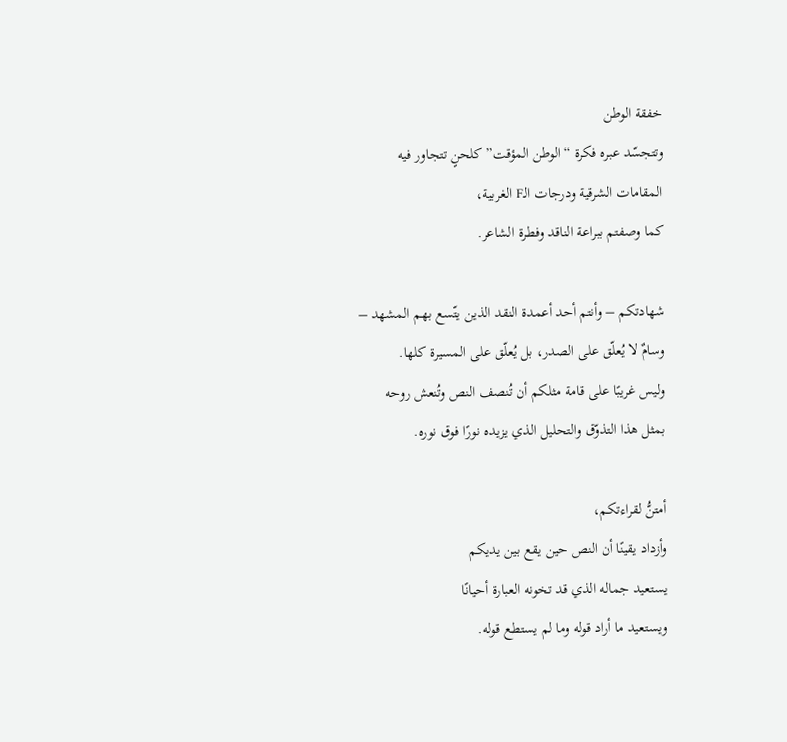خفقة الوطن
وتتجسّد عبره فكرة “الوطن المؤقت” كلحنٍ تتجاور فيه
المقامات الشرقية ودرجات الـF الغربية،
كما وصفتم ببراعة الناقد وفطرة الشاعر.

شهادتكم – وأنتم أحد أعمدة النقد الذين يتّسع بهم المشهد –
وسامٌ لا يُعلّق على الصدر، بل يُعلّق على المسيرة كلها.
وليس غريبًا على قامة مثلكم أن تُنصف النص وتُنعش روحه
بمثل هذا التذوّق والتحليل الذي يزيده نورًا فوق نوره.

أمتنُّ لقراءتكم،
وأزداد يقينًا أن النص حين يقع بين يديكم
يستعيد جماله الذي قد تخونه العبارة أحيانًا
ويستعيد ما أراد قوله وما لم يستطع قوله.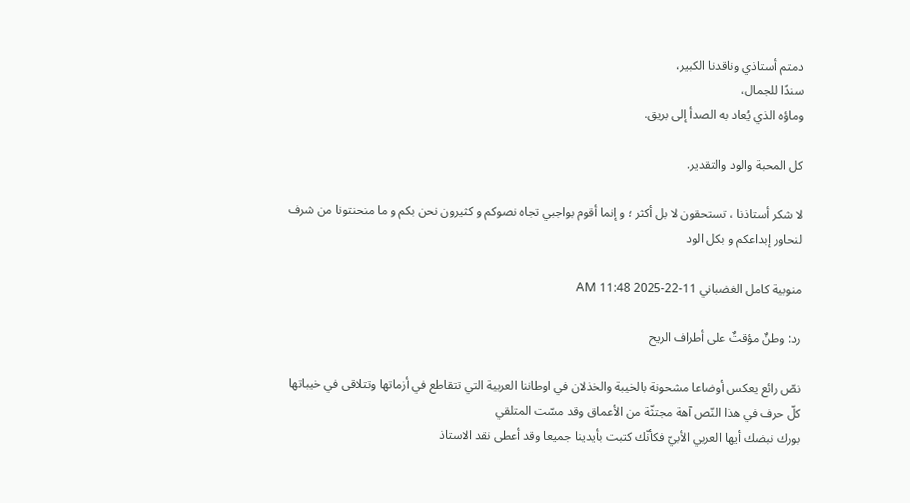دمتم أستاذي وناقدنا الكبير،
سندًا للجمال،
وماؤه الذي يُعاد به الصدأ إلى بريق.

كل المحبة والود والتقدير.

لا شكر أستاذنا ، تستحقون لا بل أكثر ؛ و إنما أقوم بواجبي تجاه نصوكم و كثيرون نحن بكم و ما منحنتونا من شرف لنحاور إبداعكم و بكل الود

منوبية كامل الغضباني 11-22-2025 11:48 AM

رد: وطنٌ مؤقتٌ على أطراف الريح

نصّ رائع يعكس أوضاعا مشحونة بالخيبة والخذلان في اوطاننا العربية التي تتقاطع في أزماتها وتتلاقى في خيباتها
كلّ حرف في هذا النّص آهة مجتثّة من الأعماق وقد مسّت المتلقي
بورك نبضك أيها العربي الأبيّ فكأنّك كتبت بأيدينا جميعا وقد أعطى نقد الاستاذ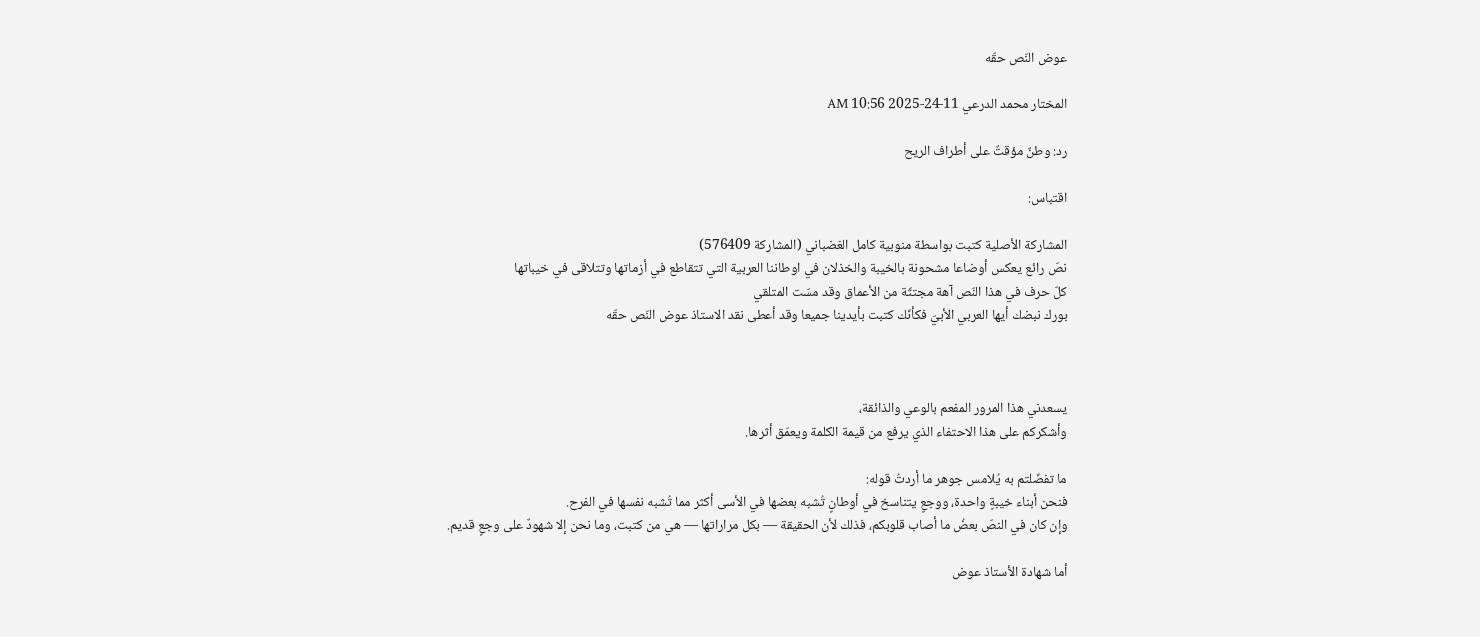عوض النّص حقّه

المختار محمد الدرعي 11-24-2025 10:56 AM

رد: وطنٌ مؤقتٌ على أطراف الريح

اقتباس:

المشاركة الأصلية كتبت بواسطة منوبية كامل الغضباني (المشاركة 576409)
نصّ رائع يعكس أوضاعا مشحونة بالخيبة والخذلان في اوطاننا العربية التي تتقاطع في أزماتها وتتلاقى في خيباتها
كلّ حرف في هذا النّص آهة مجتثّة من الأعماق وقد مسّت المتلقي
بورك نبضك أيها العربي الأبيّ فكأنّك كتبت بأيدينا جميعا وقد أعطى نقد الاستاذ عوض النّص حقّه



يسعدني هذا المرور المفعم بالوعي والذائقة،
وأشكركم على هذا الاحتفاء الذي يرفع من قيمة الكلمة ويعمّق أثرها.

ما تفضّلتم به يُلامس جوهر ما أردتُ قوله:
فنحن أبناء خيبةٍ واحدة، ووجعٍ يتناسخ في أوطانٍ تُشبه بعضها في الأسى أكثر مما تُشبه نفسها في الفرح.
وإن كان في النصّ بعضُ ما أصاب قلوبكم، فذلك لأن الحقيقة — بكل مراراتها — هي من كتبت، وما نحن إلا شهودٌ على وجعٍ قديم.

أما شهادة الأستاذ عوض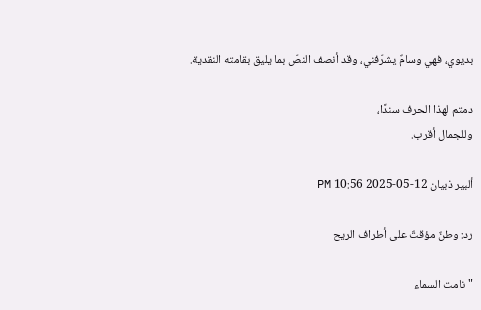بديوي، فهي وسامٌ يشرّفني، وقد أنصف النصّ بما يليق بقامته النقدية.

دمتم لهذا الحرف سندًا،
وللجمال أقرب.

ألبير ذبيان 12-05-2025 10:56 PM

رد: وطنٌ مؤقتٌ على أطراف الريح

" نامت السماء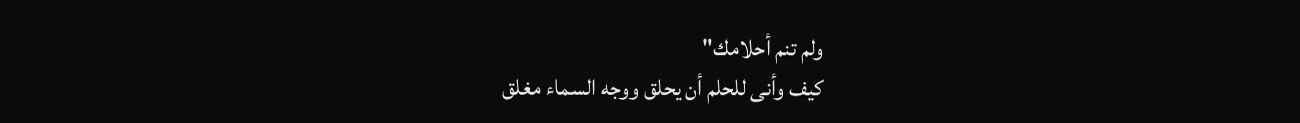ولم تنم أحلامك"
كيف وأنى للحلم أن يحلق ووجه السماء مغلق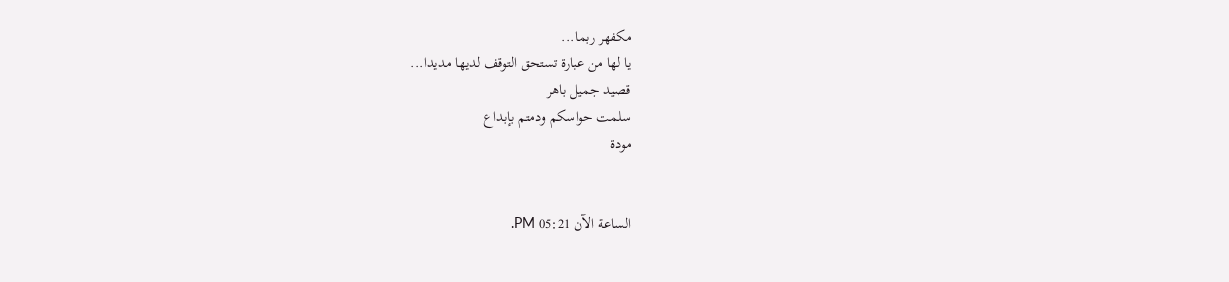مكفهر ربما...
يا لها من عبارة تستحق التوقف لديها مديدا...
قصيد جميل باهر
سلمت حواسكم ودمتم بإبداع
مودة


الساعة الآن 05:21 PM.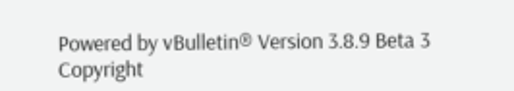Powered by vBulletin® Version 3.8.9 Beta 3
Copyright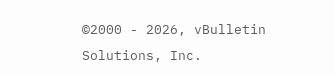©2000 - 2026, vBulletin Solutions, Inc.